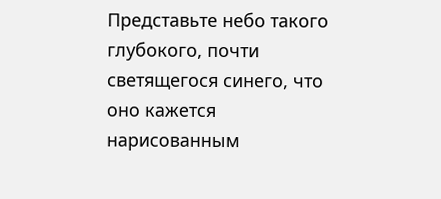Представьте небо такого глубокого, почти светящегося синего, что оно кажется нарисованным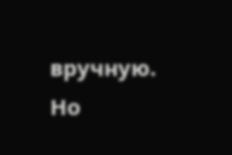вручную. Но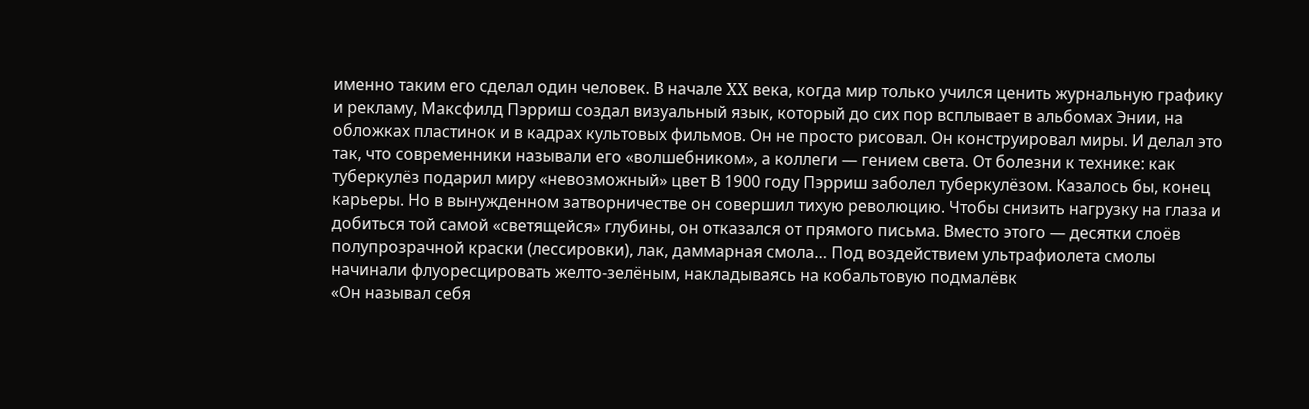именно таким его сделал один человек. В начале XX века, когда мир только учился ценить журнальную графику и рекламу, Максфилд Пэрриш создал визуальный язык, который до сих пор всплывает в альбомах Энии, на обложках пластинок и в кадрах культовых фильмов. Он не просто рисовал. Он конструировал миры. И делал это так, что современники называли его «волшебником», а коллеги — гением света. От болезни к технике: как туберкулёз подарил миру «невозможный» цвет В 1900 году Пэрриш заболел туберкулёзом. Казалось бы, конец карьеры. Но в вынужденном затворничестве он совершил тихую революцию. Чтобы снизить нагрузку на глаза и добиться той самой «светящейся» глубины, он отказался от прямого письма. Вместо этого — десятки слоёв полупрозрачной краски (лессировки), лак, даммарная смола… Под воздействием ультрафиолета смолы начинали флуоресцировать желто-зелёным, накладываясь на кобальтовую подмалёвк
«Он называл себя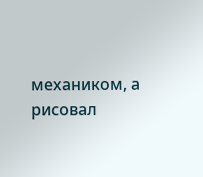механиком, а рисовал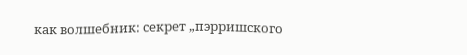как волшебник: секрет „пэрришского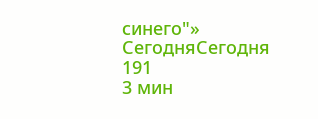синего"»
СегодняСегодня
191
3 мин